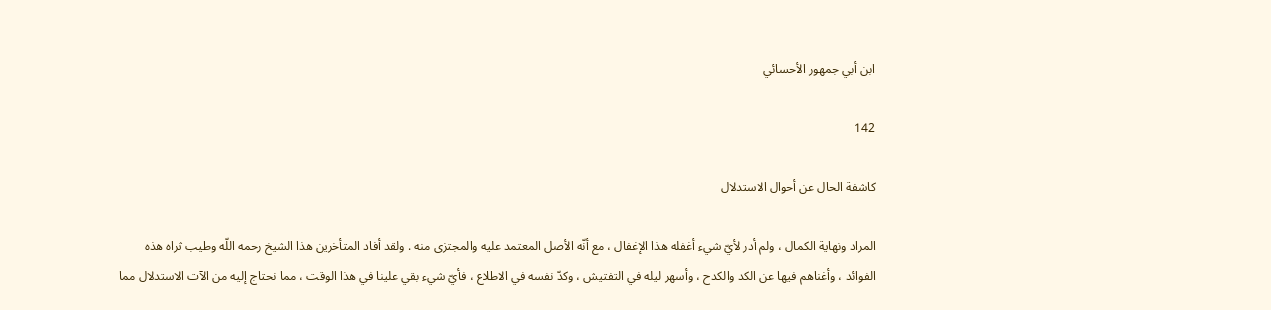ابن أبي جمهور الأحسائي

142

كاشفة الحال عن أحوال الاستدلال

المراد ونهاية الكمال ، ولم أدر لأيّ شيء أغفله هذا الإغفال ، مع أنّه الأصل المعتمد عليه والمجتزى منه . ولقد أفاد المتأخرين هذا الشيخ رحمه اللّه وطيب ثراه هذه الفوائد ، وأغناهم فيها عن الكد والكدح ، وأسهر ليله في التفتيش ، وكدّ نفسه في الاطلاع ، فأيّ شيء بقي علينا في هذا الوقت ، مما نحتاج إليه من الآت الاستدلال مما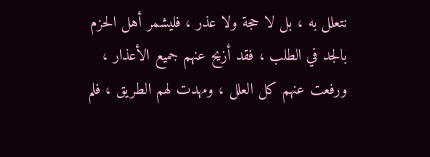نتعلل به ، بل لا حجة ولا عذر ، فليشمر أهل الحزم بالجد في الطلب ، فقد أزيح عنهم جميع الأعذار ، ورفعت عنهم كل العلل ، ومهدت لهم الطريق ، فلم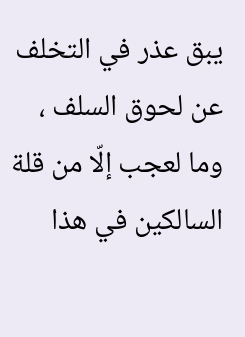يبق عذر في التخلف عن لحوق السلف ، وما لعجب إلّا من قلة السالكين في هذا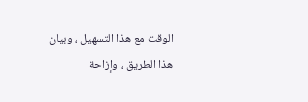الوقت مع هذا التسهيل ، وبيان هذا الطريق ، وإزاحة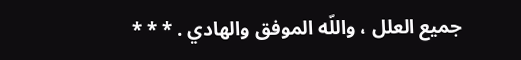جميع العلل ، واللّه الموفق والهادي . * * *